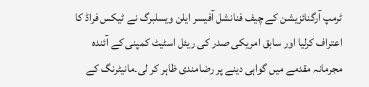ٹرمپ آرگنائزیشن کے چیف فنانشل آفیسر ایلن ویسلبرگ نے ٹیکس فراڈ کا اعتراف کرلیا اور سابق امریکی صدر کی ریئل اسٹیٹ کمپنی کے آئندہ مجرمانہ مقدمے میں گواہی دینے پر رضامندی ظاہر کر لی۔مانیٹرنگ کے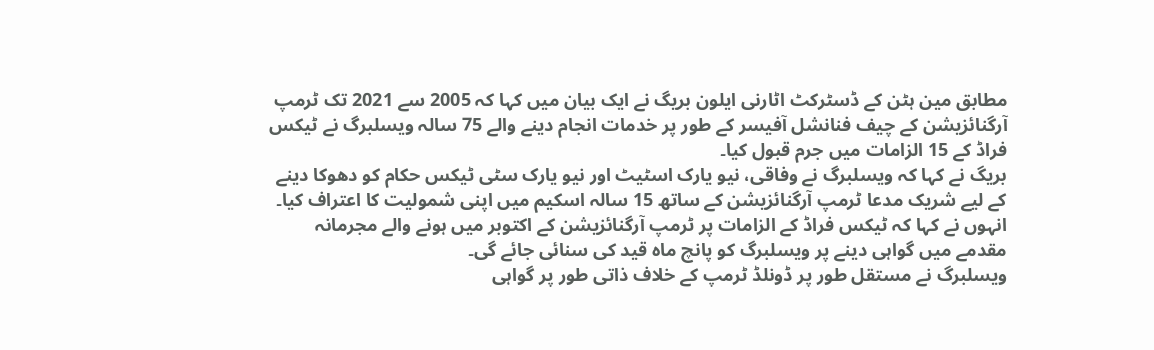مطابق مین ہٹن کے ڈسٹرکٹ اٹارنی ایلون بریگ نے ایک بیان میں کہا کہ 2005 سے 2021 تک ٹرمپ آرگنائزیشن کے چیف فنانشل آفیسر کے طور پر خدمات انجام دینے والے 75 سالہ ویسلبرگ نے ٹیکس فراڈ کے 15 الزامات میں جرم قبول کیا۔
بریگ نے کہا کہ ویسلبرگ نے وفاقی، نیو یارک اسٹیٹ اور نیو یارک سٹی ٹیکس حکام کو دھوکا دینے کے لیے شریک مدعا ٹرمپ آرگنائزیشن کے ساتھ 15 سالہ اسکیم میں اپنی شمولیت کا اعتراف کیا۔
انہوں نے کہا کہ ٹیکس فراڈ کے الزامات پر ٹرمپ آرگنائزیشن کے اکتوبر میں ہونے والے مجرمانہ مقدمے میں گواہی دینے پر ویسلبرگ کو پانچ ماہ قید کی سنائی جائے گی۔
ویسلبرگ نے مستقل طور پر ڈونلڈ ٹرمپ کے خلاف ذاتی طور پر گواہی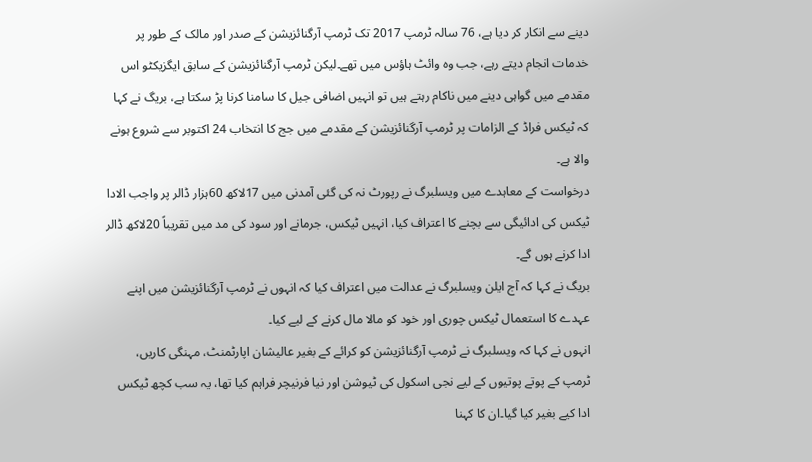دینے سے انکار کر دیا ہے، 76 سالہ ٹرمپ 2017 تک ٹرمپ آرگنائزیشن کے صدر اور مالک کے طور پر خدمات انجام دیتے رہے، جب وہ وائٹ ہاؤس میں تھے۔لیکن ٹرمپ آرگنائزیشن کے سابق ایگزیکٹو اس مقدمے میں گواہی دینے میں ناکام رہتے ہیں تو انہیں اضافی جیل کا سامنا کرنا پڑ سکتا ہے، بریگ نے کہا کہ ٹیکس فراڈ کے الزامات پر ٹرمپ آرگنائزیشن کے مقدمے میں جج کا انتخاب 24 اکتوبر سے شروع ہونے والا ہے۔
درخواست کے معاہدے میں ویسلبرگ نے رپورٹ نہ کی گئی آمدنی میں 17لاکھ 60ہزار ڈالر پر واجب الادا ٹیکس کی ادائیگی سے بچنے کا اعتراف کیا، انہیں ٹیکس، جرمانے اور سود کی مد میں تقریباً 20لاکھ ڈالر ادا کرنے ہوں گے۔
بریگ نے کہا کہ آج ایلن ویسلبرگ نے عدالت میں اعتراف کیا کہ انہوں نے ٹرمپ آرگنائزیشن میں اپنے عہدے کا استعمال ٹیکس چوری اور خود کو مالا مال کرنے کے لیے کیا۔
انہوں نے کہا کہ ویسلبرگ نے ٹرمپ آرگنائزیشن کو کرائے کے بغیر عالیشان اپارٹمنٹ، مہنگی کاریں، ٹرمپ کے پوتے پوتیوں کے لیے نجی اسکول کی ٹیوشن اور نیا فرنیچر فراہم کیا تھا، یہ سب کچھ ٹیکس ادا کیے بغیر کیا گیا۔ان کا کہنا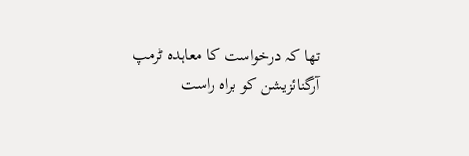تھا کہ درخواست کا معاہدہ ٹرمپ آرگنائزیشن کو براہ راست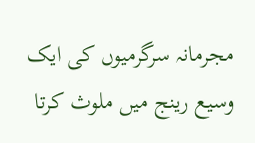مجرمانہ سرگرمیوں کی ایک وسیع رینج میں ملوث کرتا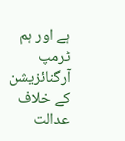ہے اور ہم ٹرمپ آرگنائزیشن کے خلاف عدالت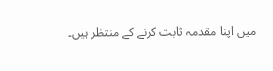میں اپنا مقدمہ ثابت کرنے کے منتظر ہیں۔